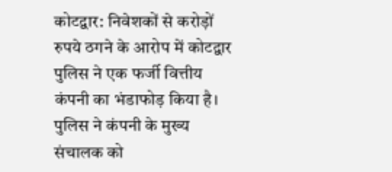कोटद्वार: निवेशकों से करोड़ों रुपये ठगने के आरोप में कोटद्वार पुलिस ने एक फर्जी वित्तीय कंपनी का भंडाफोड़ किया है। पुलिस ने कंपनी के मुख्य संचालक को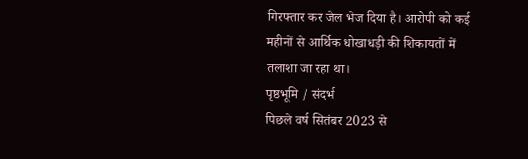गिरफ्तार कर जेल भेज दिया है। आरोपी को कई महीनों से आर्थिक धोखाधड़ी की शिकायतों में तलाशा जा रहा था।
पृष्ठभूमि / संदर्भ
पिछले वर्ष सितंबर 2023 से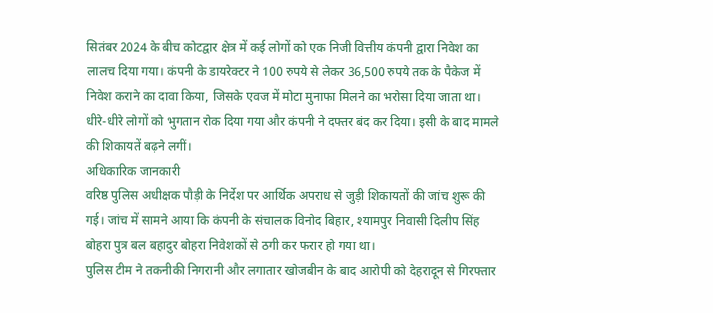सितंबर 2024 के बीच कोटद्वार क्षेत्र में कई लोगों को एक निजी वित्तीय कंपनी द्वारा निवेश का लालच दिया गया। कंपनी के डायरेक्टर ने 100 रुपये से लेकर 36,500 रुपये तक के पैकेज में निवेश कराने का दावा किया, जिसके एवज में मोटा मुनाफा मिलने का भरोसा दिया जाता था।
धीरे-धीरे लोगों को भुगतान रोक दिया गया और कंपनी ने दफ्तर बंद कर दिया। इसी के बाद मामले की शिकायतें बढ़ने लगीं।
अधिकारिक जानकारी
वरिष्ठ पुलिस अधीक्षक पौड़ी के निर्देश पर आर्थिक अपराध से जुड़ी शिकायतों की जांच शुरू की गई। जांच में सामने आया कि कंपनी के संचालक विनोद बिहार, श्यामपुर निवासी दिलीप सिंह बोहरा पुत्र बल बहादुर बोहरा निवेशकों से ठगी कर फरार हो गया था।
पुलिस टीम ने तकनीकी निगरानी और लगातार खोजबीन के बाद आरोपी को देहरादून से गिरफ्तार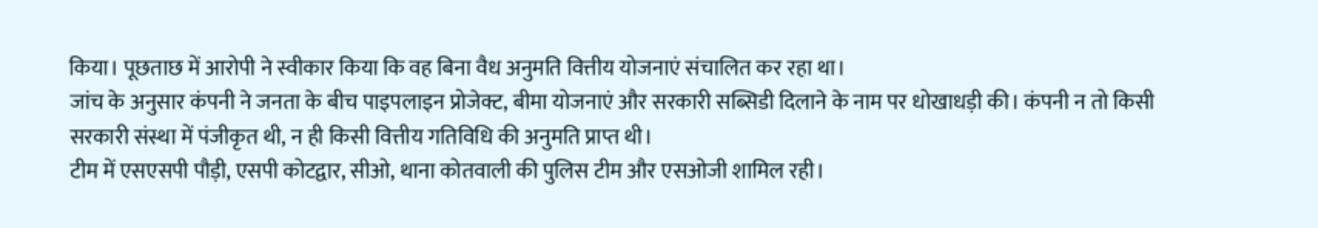किया। पूछताछ में आरोपी ने स्वीकार किया कि वह बिना वैध अनुमति वित्तीय योजनाएं संचालित कर रहा था।
जांच के अनुसार कंपनी ने जनता के बीच पाइपलाइन प्रोजेक्ट, बीमा योजनाएं और सरकारी सब्सिडी दिलाने के नाम पर धोखाधड़ी की। कंपनी न तो किसी सरकारी संस्था में पंजीकृत थी, न ही किसी वित्तीय गतिविधि की अनुमति प्राप्त थी।
टीम में एसएसपी पौड़ी, एसपी कोटद्वार, सीओ, थाना कोतवाली की पुलिस टीम और एसओजी शामिल रही।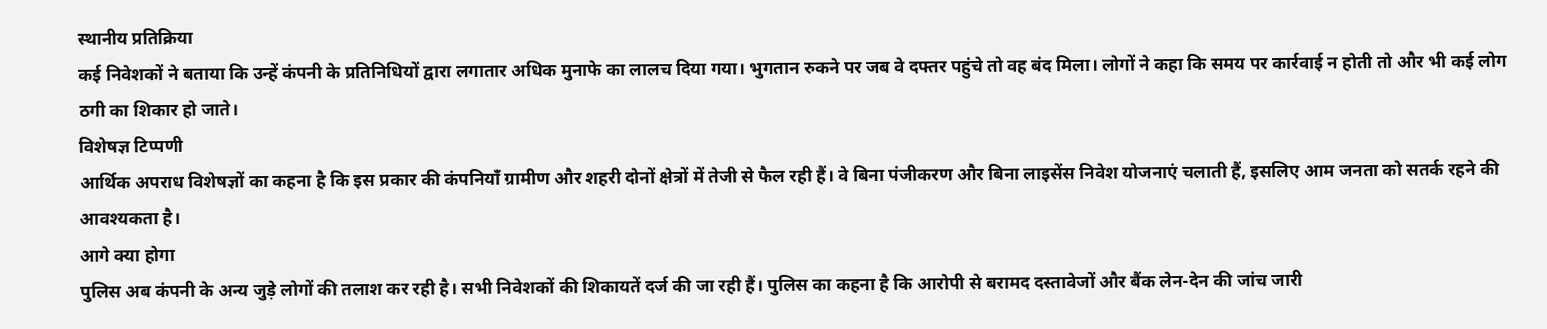स्थानीय प्रतिक्रिया
कई निवेशकों ने बताया कि उन्हें कंपनी के प्रतिनिधियों द्वारा लगातार अधिक मुनाफे का लालच दिया गया। भुगतान रुकने पर जब वे दफ्तर पहुंचे तो वह बंद मिला। लोगों ने कहा कि समय पर कार्रवाई न होती तो और भी कई लोग ठगी का शिकार हो जाते।
विशेषज्ञ टिप्पणी
आर्थिक अपराध विशेषज्ञों का कहना है कि इस प्रकार की कंपनियाँ ग्रामीण और शहरी दोनों क्षेत्रों में तेजी से फैल रही हैं। वे बिना पंजीकरण और बिना लाइसेंस निवेश योजनाएं चलाती हैं, इसलिए आम जनता को सतर्क रहने की आवश्यकता है।
आगे क्या होगा
पुलिस अब कंपनी के अन्य जुड़े लोगों की तलाश कर रही है। सभी निवेशकों की शिकायतें दर्ज की जा रही हैं। पुलिस का कहना है कि आरोपी से बरामद दस्तावेजों और बैंक लेन-देन की जांच जारी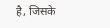है, जिसके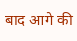बाद आगे की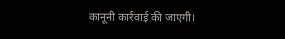कानूनी कार्रवाई की जाएगी।